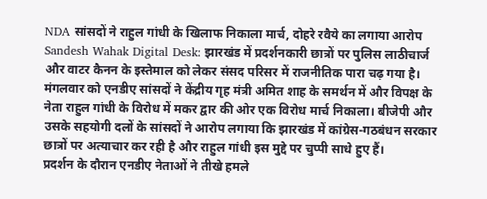NDA सांसदों ने राहुल गांधी के खिलाफ निकाला मार्च, दोहरे रवैये का लगाया आरोप
Sandesh Wahak Digital Desk: झारखंड में प्रदर्शनकारी छात्रों पर पुलिस लाठीचार्ज और वाटर कैनन के इस्तेमाल को लेकर संसद परिसर में राजनीतिक पारा चढ़ गया है। मंगलवार को एनडीए सांसदों ने केंद्रीय गृह मंत्री अमित शाह के समर्थन में और विपक्ष के नेता राहुल गांधी के विरोध में मकर द्वार की ओर एक विरोध मार्च निकाला। बीजेपी और उसके सहयोगी दलों के सांसदों ने आरोप लगाया कि झारखंड में कांग्रेस-गठबंधन सरकार छात्रों पर अत्याचार कर रही है और राहुल गांधी इस मुद्दे पर चुप्पी साधे हुए हैं।
प्रदर्शन के दौरान एनडीए नेताओं ने तीखे हमले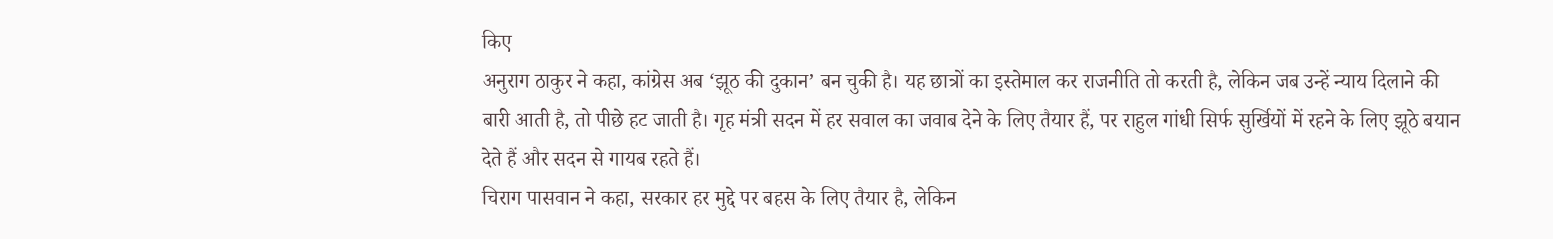किए
अनुराग ठाकुर ने कहा, कांग्रेस अब ‘झूठ की दुकान’ बन चुकी है। यह छात्रों का इस्तेमाल कर राजनीति तो करती है, लेकिन जब उन्हें न्याय दिलाने की बारी आती है, तो पीछे हट जाती है। गृह मंत्री सदन में हर सवाल का जवाब देने के लिए तैयार हैं, पर राहुल गांधी सिर्फ सुर्खियों में रहने के लिए झूठे बयान देते हैं और सदन से गायब रहते हैं।
चिराग पासवान ने कहा, सरकार हर मुद्दे पर बहस के लिए तैयार है, लेकिन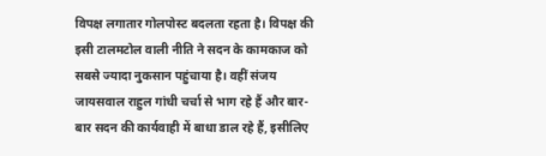विपक्ष लगातार गोलपोस्ट बदलता रहता है। विपक्ष की इसी टालमटोल वाली नीति ने सदन के कामकाज को सबसे ज्यादा नुकसान पहुंचाया है। वहीं संजय जायसवाल राहुल गांधी चर्चा से भाग रहे हैं और बार-बार सदन की कार्यवाही में बाधा डाल रहे हैं, इसीलिए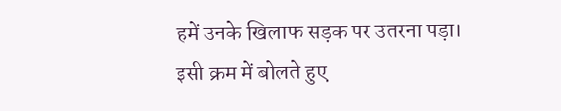हमें उनके खिलाफ सड़क पर उतरना पड़ा।
इसी क्रम में बोलते हुए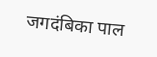जगदंबिका पाल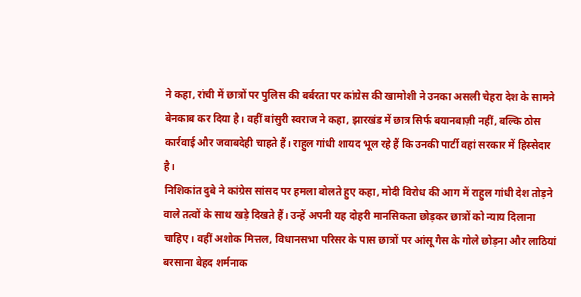ने कहा, रांची में छात्रों पर पुलिस की बर्बरता पर कांग्रेस की खामोशी ने उनका असली चेहरा देश के सामने बेनकाब कर दिया है। वहीं बांसुरी स्वराज ने कहा, झारखंड में छात्र सिर्फ बयानबाज़ी नहीं, बल्कि ठोस कार्रवाई और जवाबदेही चाहते हैं। राहुल गांधी शायद भूल रहे हैं कि उनकी पार्टी वहां सरकार में हिस्सेदार है।
निशिकांत दुबे ने कांग्रेस सांसद पर हमला बोलते हुए कहा, मोदी विरोध की आग में राहुल गांधी देश तोड़ने वाले तत्वों के साथ खड़े दिखते हैं। उन्हें अपनी यह दोहरी मानसिकता छोड़कर छात्रों को न्याय दिलाना चाहिए। वहीं अशोक मित्तल, विधानसभा परिसर के पास छात्रों पर आंसू गैस के गोले छोड़ना और लाठियां बरसाना बेहद शर्मनाक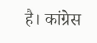है। कांग्रेस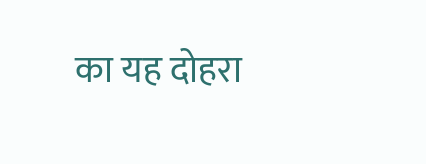का यह दोहरा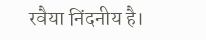रवैया निंदनीय है।